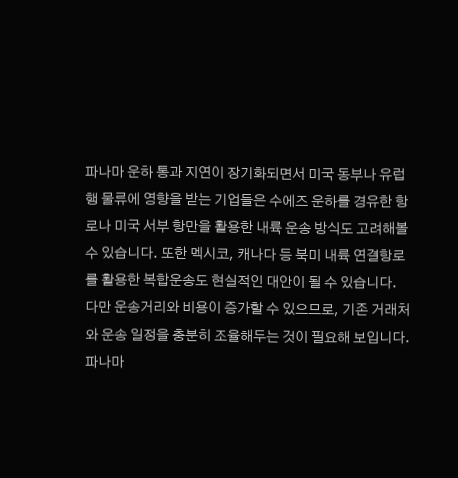파나마 운하 통과 지연이 장기화되면서 미국 동부나 유럽행 물류에 영향을 받는 기업들은 수에즈 운하를 경유한 항로나 미국 서부 항만을 활용한 내륙 운송 방식도 고려해볼 수 있습니다. 또한 멕시코, 캐나다 등 북미 내륙 연결항로를 활용한 복합운송도 현실적인 대안이 될 수 있습니다. 다만 운송거리와 비용이 증가할 수 있으므로, 기존 거래처와 운송 일정을 충분히 조율해두는 것이 필요해 보입니다.
파나마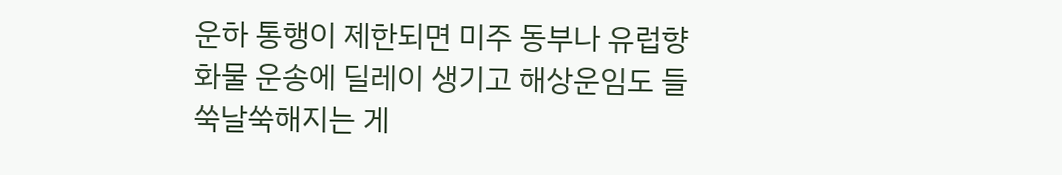운하 통행이 제한되면 미주 동부나 유럽향 화물 운송에 딜레이 생기고 해상운임도 들쑥날쑥해지는 게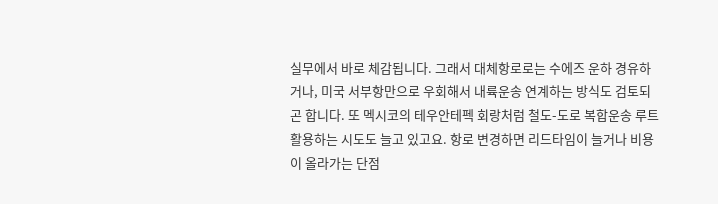실무에서 바로 체감됩니다. 그래서 대체항로로는 수에즈 운하 경유하거나, 미국 서부항만으로 우회해서 내륙운송 연계하는 방식도 검토되곤 합니다. 또 멕시코의 테우안테펙 회랑처럼 철도-도로 복합운송 루트 활용하는 시도도 늘고 있고요. 항로 변경하면 리드타임이 늘거나 비용이 올라가는 단점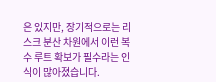은 있지만, 장기적으로는 리스크 분산 차원에서 이런 복수 루트 확보가 필수라는 인식이 많아졌습니다.